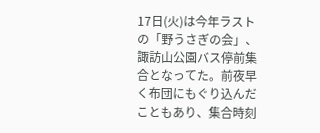17日(火)は今年ラストの「野うさぎの会」、諏訪山公園バス停前集合となってた。前夜早く布団にもぐり込んだこともあり、集合時刻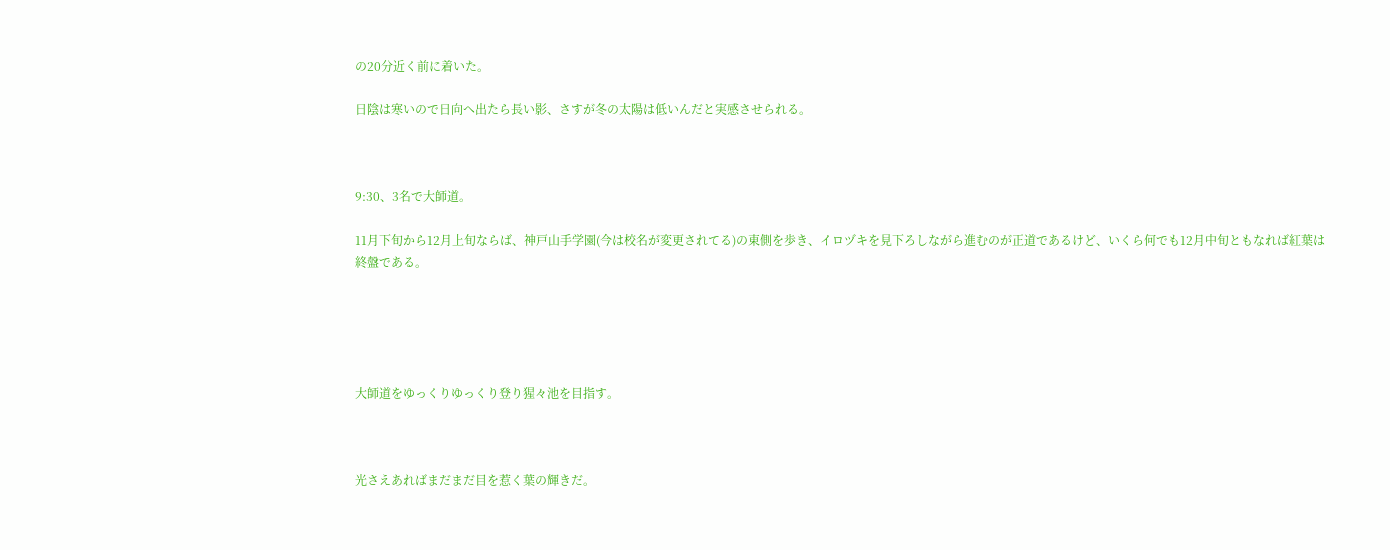の20分近く前に着いた。

日陰は寒いので日向へ出たら長い影、さすが冬の太陽は低いんだと実感させられる。



9:30、3名で大師道。

11月下旬から12月上旬ならば、神戸山手学園(今は校名が変更されてる)の東側を歩き、イロヅキを見下ろしながら進むのが正道であるけど、いくら何でも12月中旬ともなれば紅葉は終盤である。





大師道をゆっくりゆっくり登り猩々池を目指す。



光さえあればまだまだ目を惹く葉の輝きだ。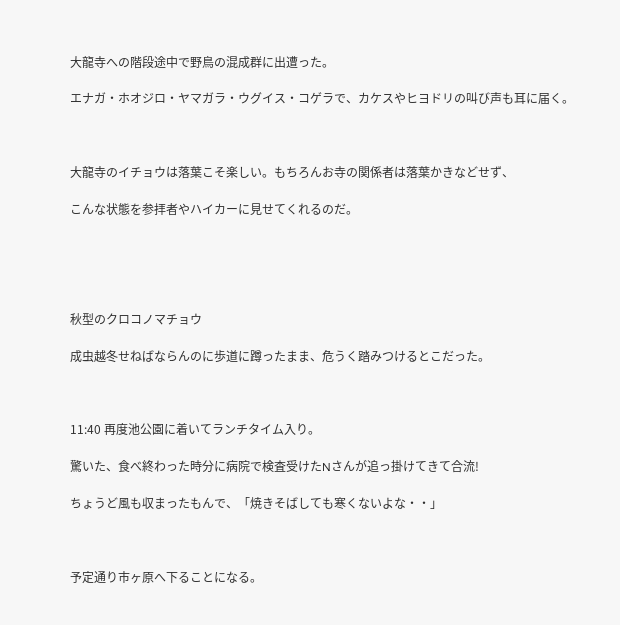大龍寺への階段途中で野鳥の混成群に出遭った。

エナガ・ホオジロ・ヤマガラ・ウグイス・コゲラで、カケスやヒヨドリの叫び声も耳に届く。



大龍寺のイチョウは落葉こそ楽しい。もちろんお寺の関係者は落葉かきなどせず、

こんな状態を参拝者やハイカーに見せてくれるのだ。





秋型のクロコノマチョウ

成虫越冬せねばならんのに歩道に蹲ったまま、危うく踏みつけるとこだった。



11:40 再度池公園に着いてランチタイム入り。

驚いた、食べ終わった時分に病院で検査受けたNさんが追っ掛けてきて合流!

ちょうど風も収まったもんで、「焼きそばしても寒くないよな・・」



予定通り市ヶ原へ下ることになる。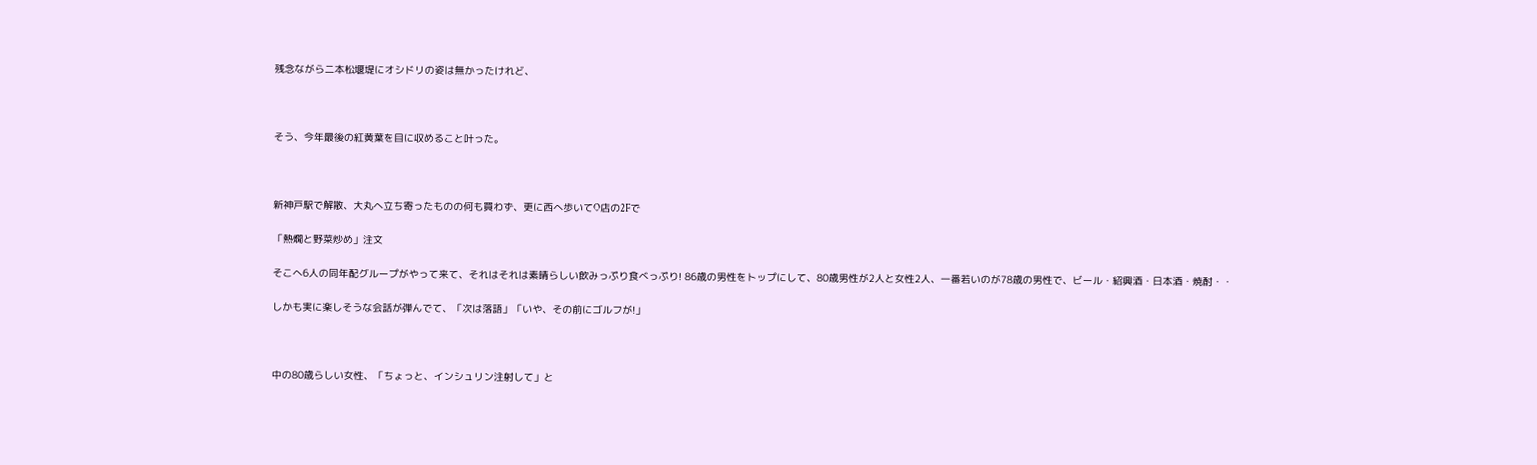残念ながら二本松堰堤にオシドリの姿は無かったけれど、



そう、今年最後の紅黄葉を目に収めること叶った。



新神戸駅で解散、大丸へ立ち寄ったものの何も買わず、更に西へ歩いてO店の2Fで

「熱燗と野菜炒め」注文

そこへ6人の同年配グループがやって来て、それはそれは素晴らしい飲みっぷり食べっぷり! 86歳の男性をトップにして、80歳男性が2人と女性2人、一番若いのが78歳の男性で、ビール・紹興酒・日本酒・焼酎・・

しかも実に楽しそうな会話が弾んでて、「次は落語」「いや、その前にゴルフが!」



中の80歳らしい女性、「ちょっと、インシュリン注射して」と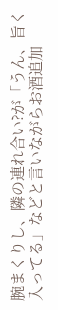腕まくりし、隣の連れ合い?が「うん、旨く入ってる」などと言いながらお酒追加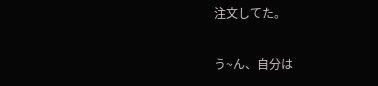注文してた。

う~ん、自分は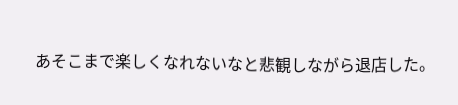あそこまで楽しくなれないなと悲観しながら退店した。